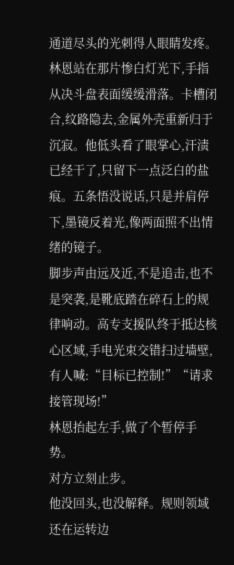通道尽头的光刺得人眼睛发疼。
林恩站在那片惨白灯光下,手指从决斗盘表面缓缓滑落。卡槽闭合,纹路隐去,金属外壳重新归于沉寂。他低头看了眼掌心,汗渍已经干了,只留下一点泛白的盐痕。五条悟没说话,只是并肩停下,墨镜反着光,像两面照不出情绪的镜子。
脚步声由远及近,不是追击,也不是突袭,是靴底踏在碎石上的规律响动。高专支援队终于抵达核心区域,手电光束交错扫过墙壁,有人喊:“目标已控制!”“请求接管现场!”
林恩抬起左手,做了个暂停手势。
对方立刻止步。
他没回头,也没解释。规则领域还在运转边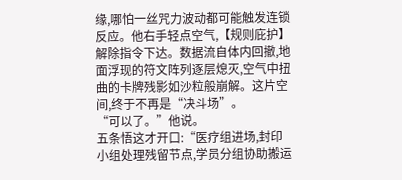缘,哪怕一丝咒力波动都可能触发连锁反应。他右手轻点空气,【规则庇护】解除指令下达。数据流自体内回撤,地面浮现的符文阵列逐层熄灭,空气中扭曲的卡牌残影如沙粒般崩解。这片空间,终于不再是“决斗场”。
“可以了。”他说。
五条悟这才开口:“医疗组进场,封印小组处理残留节点,学员分组协助搬运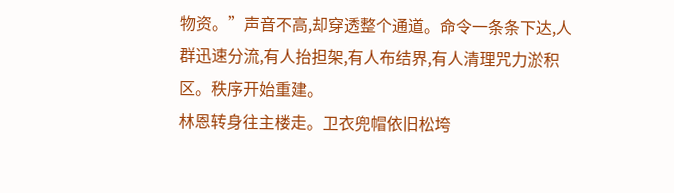物资。”声音不高,却穿透整个通道。命令一条条下达,人群迅速分流,有人抬担架,有人布结界,有人清理咒力淤积区。秩序开始重建。
林恩转身往主楼走。卫衣兜帽依旧松垮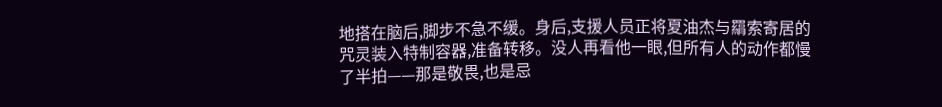地搭在脑后,脚步不急不缓。身后,支援人员正将夏油杰与羂索寄居的咒灵装入特制容器,准备转移。没人再看他一眼,但所有人的动作都慢了半拍——那是敬畏,也是忌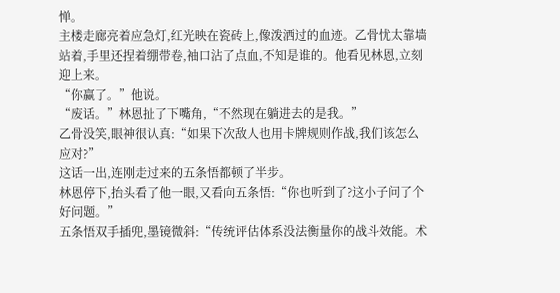惮。
主楼走廊亮着应急灯,红光映在瓷砖上,像泼洒过的血迹。乙骨忧太靠墙站着,手里还捏着绷带卷,袖口沾了点血,不知是谁的。他看见林恩,立刻迎上来。
“你赢了。”他说。
“废话。”林恩扯了下嘴角,“不然现在躺进去的是我。”
乙骨没笑,眼神很认真:“如果下次敌人也用卡牌规则作战,我们该怎么应对?”
这话一出,连刚走过来的五条悟都顿了半步。
林恩停下,抬头看了他一眼,又看向五条悟:“你也听到了?这小子问了个好问题。”
五条悟双手插兜,墨镜微斜:“传统评估体系没法衡量你的战斗效能。术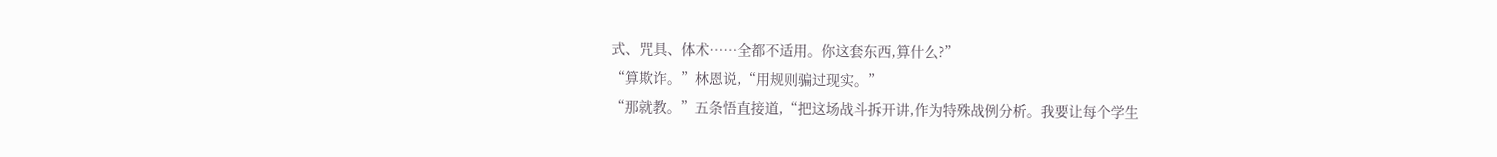式、咒具、体术……全都不适用。你这套东西,算什么?”
“算欺诈。”林恩说,“用规则骗过现实。”
“那就教。”五条悟直接道,“把这场战斗拆开讲,作为特殊战例分析。我要让每个学生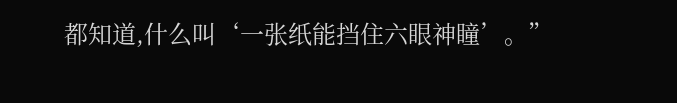都知道,什么叫‘一张纸能挡住六眼神瞳’。”